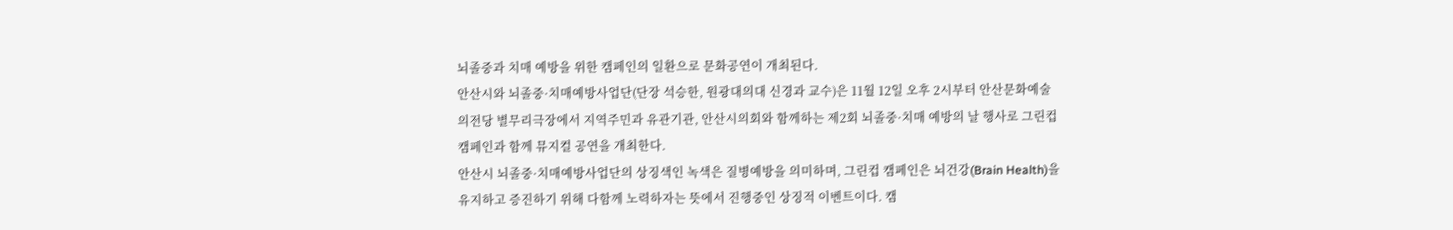뇌졸중과 치매 예방을 위한 캠페인의 일환으로 문화공연이 개최된다.
안산시와 뇌졸중·치매예방사업단(단장 석승한, 원광대의대 신경과 교수)은 11월 12일 오후 2시부터 안산문화예술의전당 별무리극장에서 지역주민과 유관기관, 안산시의회와 함께하는 제2회 뇌졸중·치매 예방의 날 행사로 그린컵캠페인과 함께 뮤지컬 공연을 개최한다.
안산시 뇌졸중·치매예방사업단의 상징색인 녹색은 질병예방을 의미하며, 그린컵 캠페인은 뇌건강(Brain Health)을 유지하고 증진하기 위해 다함께 노력하자는 뜻에서 진행중인 상징적 이벤트이다. 캠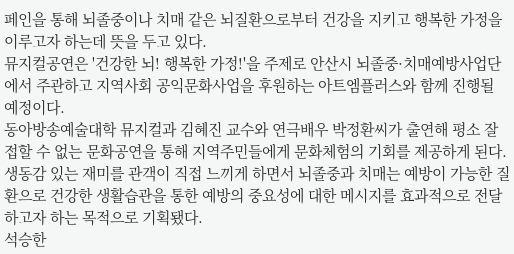페인을 통해 뇌졸중이나 치매 같은 뇌질환으로부터 건강을 지키고 행복한 가정을 이루고자 하는데 뜻을 두고 있다.
뮤지컬공연은 '건강한 뇌! 행복한 가정!'을 주제로 안산시 뇌졸중·치매예방사업단에서 주관하고 지역사회 공익문화사업을 후원하는 아트엠플러스와 함께 진행될 예정이다.
동아방송예술대학 뮤지컬과 김혜진 교수와 연극배우 박정환씨가 출연해 평소 잘 접할 수 없는 문화공연을 통해 지역주민들에게 문화체험의 기회를 제공하게 된다.
생동감 있는 재미를 관객이 직접 느끼게 하면서 뇌졸중과 치매는 예방이 가능한 질환으로 건강한 생활습관을 통한 예방의 중요성에 대한 메시지를 효과적으로 전달하고자 하는 목적으로 기획됐다.
석승한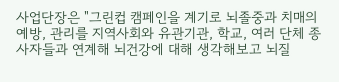사업단장은 "그린컵 캠페인을 계기로 뇌졸중과 치매의 예방, 관리를 지역사회와 유관기관, 학교, 여러 단체 종사자들과 연계해 뇌건강에 대해 생각해보고 뇌질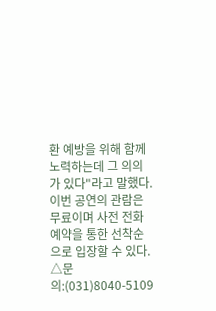환 예방을 위해 함께 노력하는데 그 의의가 있다"라고 말했다.
이번 공연의 관람은 무료이며 사전 전화예약을 통한 선착순으로 입장할 수 있다. △문의:(031)8040-5109